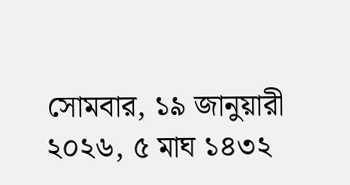সোমবার, ১৯ জানুয়ারী ২০২৬, ৫ মাঘ ১৪৩২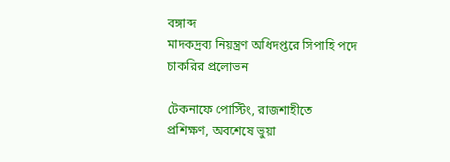বঙ্গাব্দ
মাদকদ্রব্য নিয়ন্ত্রণ অধিদপ্তরে সিপাহি পদে চাকরির প্রলোভন

টেকনাফে পোস্টিং, রাজশাহীতে প্রশিক্ষণ, অবশেষে ভুয়া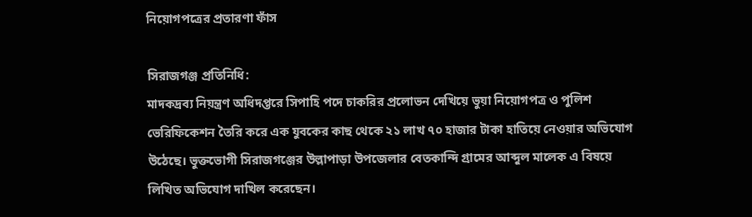নিয়োগপত্রের প্রতারণা ফাঁস

সিরাজগঞ্জ প্রতিনিধি:
মাদকদ্রব্য নিয়ন্ত্রণ অধিদপ্তরে সিপাহি পদে চাকরির প্রলোভন দেখিয়ে ভুয়া নিয়োগপত্র ও পুলিশ ভেরিফিকেশন তৈরি করে এক যুবকের কাছ থেকে ২১ লাখ ৭০ হাজার টাকা হাতিয়ে নেওয়ার অভিযোগ উঠেছে। ভুক্তভোগী সিরাজগঞ্জের উল্লাপাড়া উপজেলার বেতকান্দি গ্রামের আব্দুল মালেক এ বিষয়ে লিখিত অভিযোগ দাখিল করেছেন।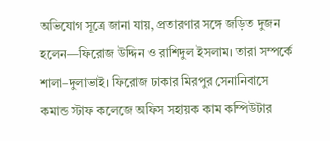অভিযোগ সূত্রে জানা যায়, প্রতারণার সঙ্গে জড়িত দুজন হলেন—ফিরোজ উদ্দিন ও রাশিদুল ইসলাম। তারা সম্পর্কে শালা–দুলাভাই। ফিরোজ ঢাকার মিরপুর সেনানিবাসে কমান্ড স্টাফ কলেজে অফিস সহায়ক কাম কম্পিউটার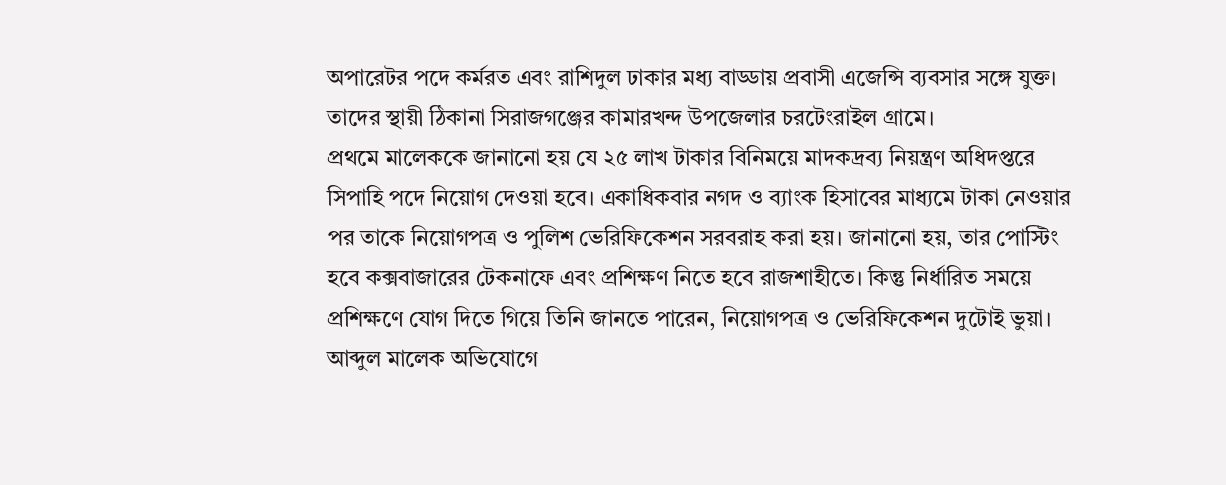অপারেটর পদে কর্মরত এবং রাশিদুল ঢাকার মধ্য বাড্ডায় প্রবাসী এজেন্সি ব্যবসার সঙ্গে যুক্ত। তাদের স্থায়ী ঠিকানা সিরাজগঞ্জের কামারখন্দ উপজেলার চরটেংরাইল গ্রামে।
প্রথমে মালেককে জানানো হয় যে ২৫ লাখ টাকার বিনিময়ে মাদকদ্রব্য নিয়ন্ত্রণ অধিদপ্তরে সিপাহি পদে নিয়োগ দেওয়া হবে। একাধিকবার নগদ ও ব্যাংক হিসাবের মাধ্যমে টাকা নেওয়ার পর তাকে নিয়োগপত্র ও পুলিশ ভেরিফিকেশন সরবরাহ করা হয়। জানানো হয়, তার পোস্টিং হবে কক্সবাজারের টেকনাফে এবং প্রশিক্ষণ নিতে হবে রাজশাহীতে। কিন্তু নির্ধারিত সময়ে প্রশিক্ষণে যোগ দিতে গিয়ে তিনি জানতে পারেন, নিয়োগপত্র ও ভেরিফিকেশন দুটোই ভুয়া।
আব্দুল মালেক অভিযোগে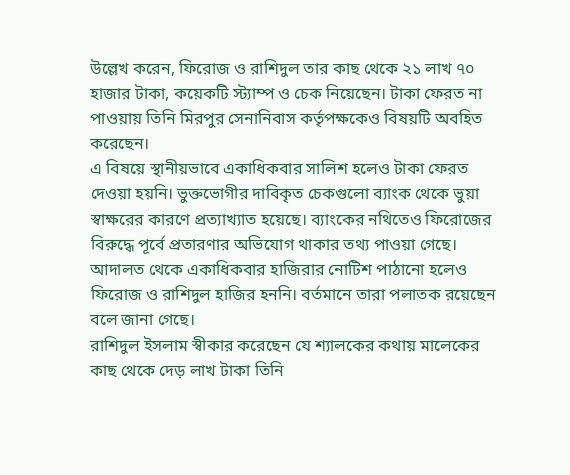উল্লেখ করেন, ফিরোজ ও রাশিদুল তার কাছ থেকে ২১ লাখ ৭০ হাজার টাকা, কয়েকটি স্ট্যাম্প ও চেক নিয়েছেন। টাকা ফেরত না পাওয়ায় তিনি মিরপুর সেনানিবাস কর্তৃপক্ষকেও বিষয়টি অবহিত করেছেন।
এ বিষয়ে স্থানীয়ভাবে একাধিকবার সালিশ হলেও টাকা ফেরত দেওয়া হয়নি। ভুক্তভোগীর দাবিকৃত চেকগুলো ব্যাংক থেকে ভুয়া স্বাক্ষরের কারণে প্রত্যাখ্যাত হয়েছে। ব্যাংকের নথিতেও ফিরোজের বিরুদ্ধে পূর্বে প্রতারণার অভিযোগ থাকার তথ্য পাওয়া গেছে।
আদালত থেকে একাধিকবার হাজিরার নোটিশ পাঠানো হলেও ফিরোজ ও রাশিদুল হাজির হননি। বর্তমানে তারা পলাতক রয়েছেন বলে জানা গেছে।
রাশিদুল ইসলাম স্বীকার করেছেন যে শ্যালকের কথায় মালেকের কাছ থেকে দেড় লাখ টাকা তিনি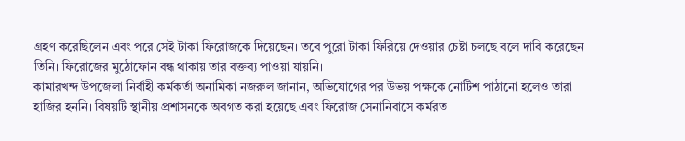গ্রহণ করেছিলেন এবং পরে সেই টাকা ফিরোজকে দিয়েছেন। তবে পুরো টাকা ফিরিয়ে দেওয়ার চেষ্টা চলছে বলে দাবি করেছেন তিনি। ফিরোজের মুঠোফোন বন্ধ থাকায় তার বক্তব্য পাওয়া যায়নি।
কামারখন্দ উপজেলা নির্বাহী কর্মকর্তা অনামিকা নজরুল জানান, অভিযোগের পর উভয় পক্ষকে নোটিশ পাঠানো হলেও তারা হাজির হননি। বিষয়টি স্থানীয় প্রশাসনকে অবগত করা হয়েছে এবং ফিরোজ সেনানিবাসে কর্মরত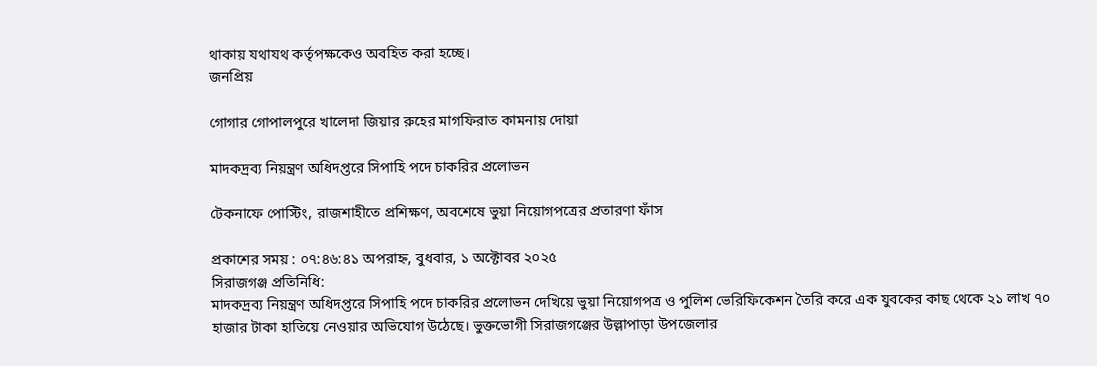থাকায় যথাযথ কর্তৃপক্ষকেও অবহিত করা হচ্ছে।
জনপ্রিয়

গোগার গোপালপুরে খালেদা জিয়ার রুহের মাগফিরাত কামনায় দোয়া

মাদকদ্রব্য নিয়ন্ত্রণ অধিদপ্তরে সিপাহি পদে চাকরির প্রলোভন

টেকনাফে পোস্টিং, রাজশাহীতে প্রশিক্ষণ, অবশেষে ভুয়া নিয়োগপত্রের প্রতারণা ফাঁস

প্রকাশের সময় : ০৭:৪৬:৪১ অপরাহ্ন, বুধবার, ১ অক্টোবর ২০২৫
সিরাজগঞ্জ প্রতিনিধি:
মাদকদ্রব্য নিয়ন্ত্রণ অধিদপ্তরে সিপাহি পদে চাকরির প্রলোভন দেখিয়ে ভুয়া নিয়োগপত্র ও পুলিশ ভেরিফিকেশন তৈরি করে এক যুবকের কাছ থেকে ২১ লাখ ৭০ হাজার টাকা হাতিয়ে নেওয়ার অভিযোগ উঠেছে। ভুক্তভোগী সিরাজগঞ্জের উল্লাপাড়া উপজেলার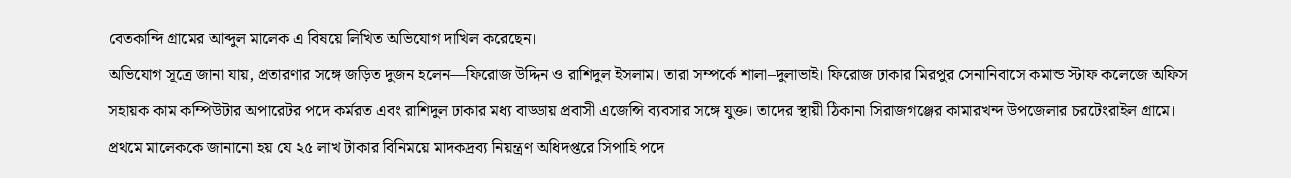বেতকান্দি গ্রামের আব্দুল মালেক এ বিষয়ে লিখিত অভিযোগ দাখিল করেছেন।
অভিযোগ সূত্রে জানা যায়, প্রতারণার সঙ্গে জড়িত দুজন হলেন—ফিরোজ উদ্দিন ও রাশিদুল ইসলাম। তারা সম্পর্কে শালা–দুলাভাই। ফিরোজ ঢাকার মিরপুর সেনানিবাসে কমান্ড স্টাফ কলেজে অফিস সহায়ক কাম কম্পিউটার অপারেটর পদে কর্মরত এবং রাশিদুল ঢাকার মধ্য বাড্ডায় প্রবাসী এজেন্সি ব্যবসার সঙ্গে যুক্ত। তাদের স্থায়ী ঠিকানা সিরাজগঞ্জের কামারখন্দ উপজেলার চরটেংরাইল গ্রামে।
প্রথমে মালেককে জানানো হয় যে ২৫ লাখ টাকার বিনিময়ে মাদকদ্রব্য নিয়ন্ত্রণ অধিদপ্তরে সিপাহি পদে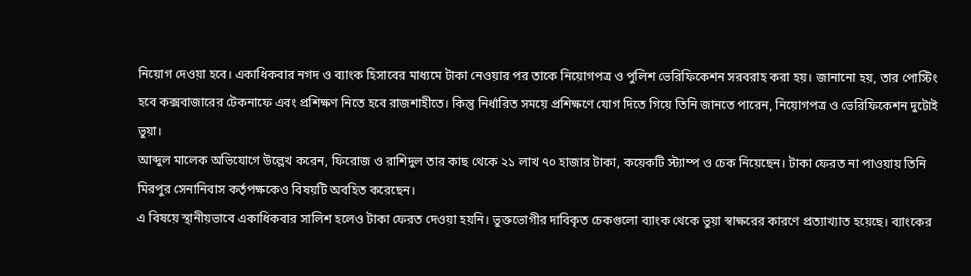নিয়োগ দেওয়া হবে। একাধিকবার নগদ ও ব্যাংক হিসাবের মাধ্যমে টাকা নেওয়ার পর তাকে নিয়োগপত্র ও পুলিশ ভেরিফিকেশন সরবরাহ করা হয়। জানানো হয়, তার পোস্টিং হবে কক্সবাজারের টেকনাফে এবং প্রশিক্ষণ নিতে হবে রাজশাহীতে। কিন্তু নির্ধারিত সময়ে প্রশিক্ষণে যোগ দিতে গিয়ে তিনি জানতে পারেন, নিয়োগপত্র ও ভেরিফিকেশন দুটোই ভুয়া।
আব্দুল মালেক অভিযোগে উল্লেখ করেন, ফিরোজ ও রাশিদুল তার কাছ থেকে ২১ লাখ ৭০ হাজার টাকা, কয়েকটি স্ট্যাম্প ও চেক নিয়েছেন। টাকা ফেরত না পাওয়ায় তিনি মিরপুর সেনানিবাস কর্তৃপক্ষকেও বিষয়টি অবহিত করেছেন।
এ বিষয়ে স্থানীয়ভাবে একাধিকবার সালিশ হলেও টাকা ফেরত দেওয়া হয়নি। ভুক্তভোগীর দাবিকৃত চেকগুলো ব্যাংক থেকে ভুয়া স্বাক্ষরের কারণে প্রত্যাখ্যাত হয়েছে। ব্যাংকের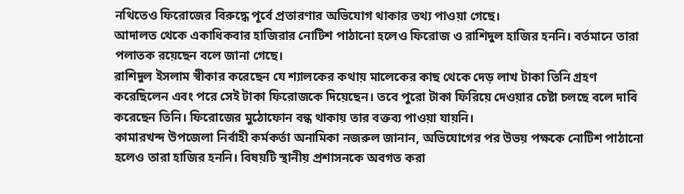নথিতেও ফিরোজের বিরুদ্ধে পূর্বে প্রতারণার অভিযোগ থাকার তথ্য পাওয়া গেছে।
আদালত থেকে একাধিকবার হাজিরার নোটিশ পাঠানো হলেও ফিরোজ ও রাশিদুল হাজির হননি। বর্তমানে তারা পলাতক রয়েছেন বলে জানা গেছে।
রাশিদুল ইসলাম স্বীকার করেছেন যে শ্যালকের কথায় মালেকের কাছ থেকে দেড় লাখ টাকা তিনি গ্রহণ করেছিলেন এবং পরে সেই টাকা ফিরোজকে দিয়েছেন। তবে পুরো টাকা ফিরিয়ে দেওয়ার চেষ্টা চলছে বলে দাবি করেছেন তিনি। ফিরোজের মুঠোফোন বন্ধ থাকায় তার বক্তব্য পাওয়া যায়নি।
কামারখন্দ উপজেলা নির্বাহী কর্মকর্তা অনামিকা নজরুল জানান, অভিযোগের পর উভয় পক্ষকে নোটিশ পাঠানো হলেও তারা হাজির হননি। বিষয়টি স্থানীয় প্রশাসনকে অবগত করা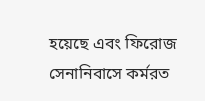হয়েছে এবং ফিরোজ সেনানিবাসে কর্মরত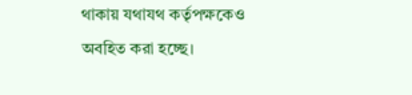থাকায় যথাযথ কর্তৃপক্ষকেও অবহিত করা হচ্ছে।